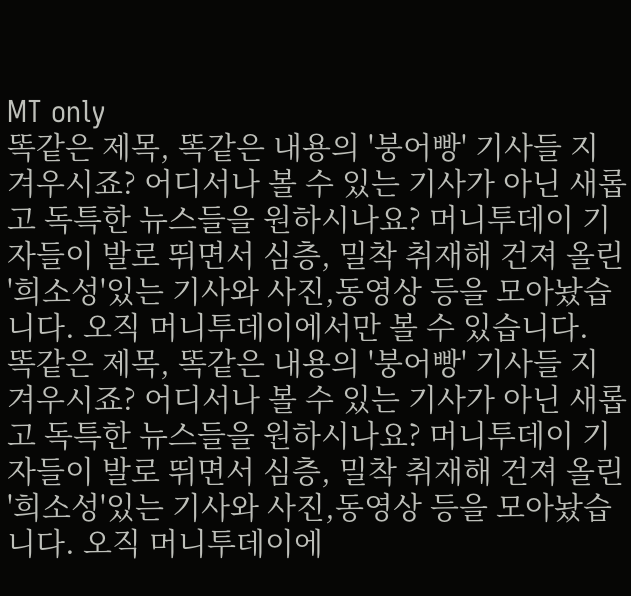MT only
똑같은 제목, 똑같은 내용의 '붕어빵' 기사들 지겨우시죠? 어디서나 볼 수 있는 기사가 아닌 새롭고 독특한 뉴스들을 원하시나요? 머니투데이 기자들이 발로 뛰면서 심층, 밀착 취재해 건져 올린 '희소성'있는 기사와 사진,동영상 등을 모아놨습니다. 오직 머니투데이에서만 볼 수 있습니다.
똑같은 제목, 똑같은 내용의 '붕어빵' 기사들 지겨우시죠? 어디서나 볼 수 있는 기사가 아닌 새롭고 독특한 뉴스들을 원하시나요? 머니투데이 기자들이 발로 뛰면서 심층, 밀착 취재해 건져 올린 '희소성'있는 기사와 사진,동영상 등을 모아놨습니다. 오직 머니투데이에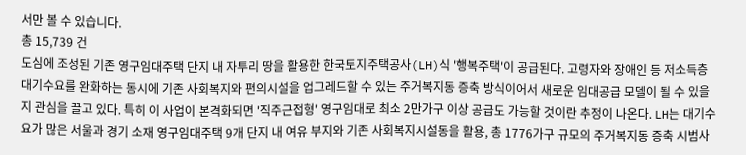서만 볼 수 있습니다.
총 15,739 건
도심에 조성된 기존 영구임대주택 단지 내 자투리 땅을 활용한 한국토지주택공사(LH)식 '행복주택'이 공급된다. 고령자와 장애인 등 저소득층 대기수요를 완화하는 동시에 기존 사회복지와 편의시설을 업그레드할 수 있는 주거복지동 증축 방식이어서 새로운 임대공급 모델이 될 수 있을지 관심을 끌고 있다. 특히 이 사업이 본격화되면 '직주근접형' 영구임대로 최소 2만가구 이상 공급도 가능할 것이란 추정이 나온다. LH는 대기수요가 많은 서울과 경기 소재 영구임대주택 9개 단지 내 여유 부지와 기존 사회복지시설동을 활용, 총 1776가구 규모의 주거복지동 증축 시범사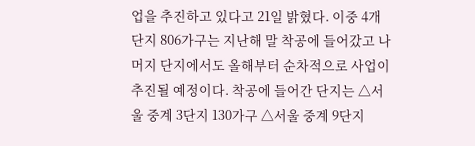업을 추진하고 있다고 21일 밝혔다. 이중 4개 단지 806가구는 지난해 말 착공에 들어갔고 나머지 단지에서도 올해부터 순차적으로 사업이 추진될 예정이다. 착공에 들어간 단지는 △서울 중계 3단지 130가구 △서울 중계 9단지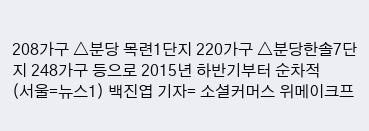208가구 △분당 목련1단지 220가구 △분당한솔7단지 248가구 등으로 2015년 하반기부터 순차적
(서울=뉴스1) 백진엽 기자= 소셜커머스 위메이크프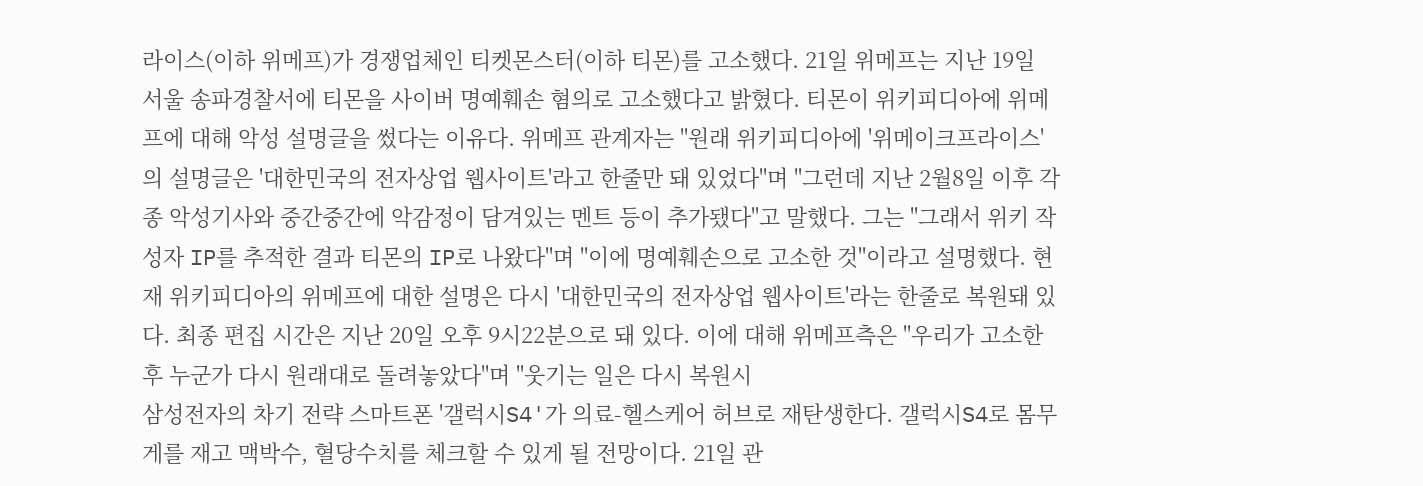라이스(이하 위메프)가 경쟁업체인 티켓몬스터(이하 티몬)를 고소했다. 21일 위메프는 지난 19일 서울 송파경찰서에 티몬을 사이버 명예훼손 혐의로 고소했다고 밝혔다. 티몬이 위키피디아에 위메프에 대해 악성 설명글을 썼다는 이유다. 위메프 관계자는 "원래 위키피디아에 '위메이크프라이스'의 설명글은 '대한민국의 전자상업 웹사이트'라고 한줄만 돼 있었다"며 "그런데 지난 2월8일 이후 각종 악성기사와 중간중간에 악감정이 담겨있는 멘트 등이 추가됐다"고 말했다. 그는 "그래서 위키 작성자 IP를 추적한 결과 티몬의 IP로 나왔다"며 "이에 명예훼손으로 고소한 것"이라고 설명했다. 현재 위키피디아의 위메프에 대한 설명은 다시 '대한민국의 전자상업 웹사이트'라는 한줄로 복원돼 있다. 최종 편집 시간은 지난 20일 오후 9시22분으로 돼 있다. 이에 대해 위메프측은 "우리가 고소한 후 누군가 다시 원래대로 돌려놓았다"며 "웃기는 일은 다시 복원시
삼성전자의 차기 전략 스마트폰 '갤럭시S4'가 의료-헬스케어 허브로 재탄생한다. 갤럭시S4로 몸무게를 재고 맥박수, 혈당수치를 체크할 수 있게 될 전망이다. 21일 관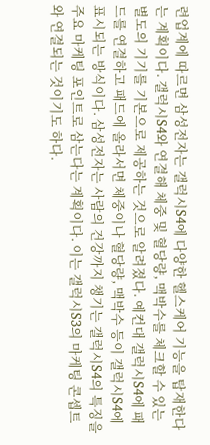련업계에 따르면 삼성전자는 갤럭시S4에 다양한 헬스케어 기능을 탑재한다는 계획이다. 갤럭시S4와 연결해 체중 및 혈당량, 맥박수를 체크할 수 있는 별도의 기기를 기본으로 제공하는 것으로 알려졌다. 예컨대 갤럭시S4에 패드를 연결하고 패드에 올라서면 체중이나 혈당량, 맥박수 등이 갤럭시S4에 표시되는 방식이다. 삼성전자는 사람의 건강까지 챙기는 갤럭시S4의 특징을 주요 마케팅 포인트로 삼는다는 계획이다. 이는 갤럭시S3의 마케팅 콘셉트와 연결되는 것이기도 하다.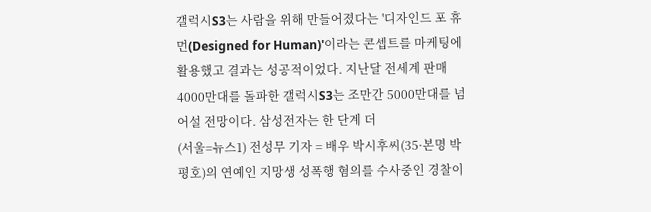갤럭시S3는 사람을 위해 만들어졌다는 '디자인드 포 휴먼(Designed for Human)'이라는 콘셉트를 마케팅에 활용했고 결과는 성공적이었다. 지난달 전세계 판매 4000만대를 돌파한 갤럭시S3는 조만간 5000만대를 넘어설 전망이다. 삼성전자는 한 단계 더
(서울=뉴스1) 전성무 기자 = 배우 박시후씨(35·본명 박평호)의 연예인 지망생 성폭행 혐의를 수사중인 경찰이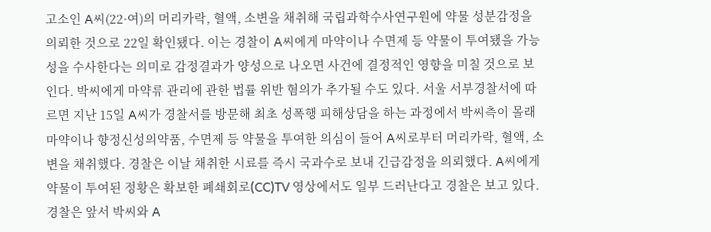고소인 A씨(22·여)의 머리카락, 혈액, 소변을 채취해 국립과학수사연구원에 약물 성분감정을 의뢰한 것으로 22일 확인됐다. 이는 경찰이 A씨에게 마약이나 수면제 등 약물이 투여됐을 가능성을 수사한다는 의미로 감정결과가 양성으로 나오면 사건에 결정적인 영향을 미칠 것으로 보인다. 박씨에게 마약류 관리에 관한 법률 위반 혐의가 추가될 수도 있다. 서울 서부경찰서에 따르면 지난 15일 A씨가 경찰서를 방문해 최초 성폭행 피해상담을 하는 과정에서 박씨측이 몰래 마약이나 향정신성의약품, 수면제 등 약물을 투여한 의심이 들어 A씨로부터 머리카락, 혈액, 소변을 채취했다. 경찰은 이날 채취한 시료를 즉시 국과수로 보내 긴급감정을 의뢰했다. A씨에게 약물이 투여된 정황은 확보한 폐쇄회로(CC)TV 영상에서도 일부 드러난다고 경찰은 보고 있다. 경찰은 앞서 박씨와 A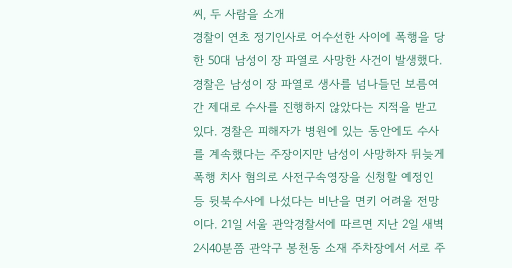씨, 두 사람을 소개
경찰이 연초 정기인사로 어수선한 사이에 폭행을 당한 50대 남성이 장 파열로 사망한 사건이 발생했다. 경찰은 남성이 장 파열로 생사를 넘나들던 보름여 간 제대로 수사를 진행하지 않았다는 지적을 받고 있다. 경찰은 피해자가 병원에 있는 동안에도 수사를 계속했다는 주장이지만 남성이 사망하자 뒤늦게 폭행 치사 혐의로 사전구속영장을 신청할 예정인 등 뒷북수사에 나섰다는 비난을 면키 어려울 전망이다. 21일 서울 관악경찰서에 따르면 지난 2일 새벽 2시40분쯤 관악구 봉천동 소재 주차장에서 서로 주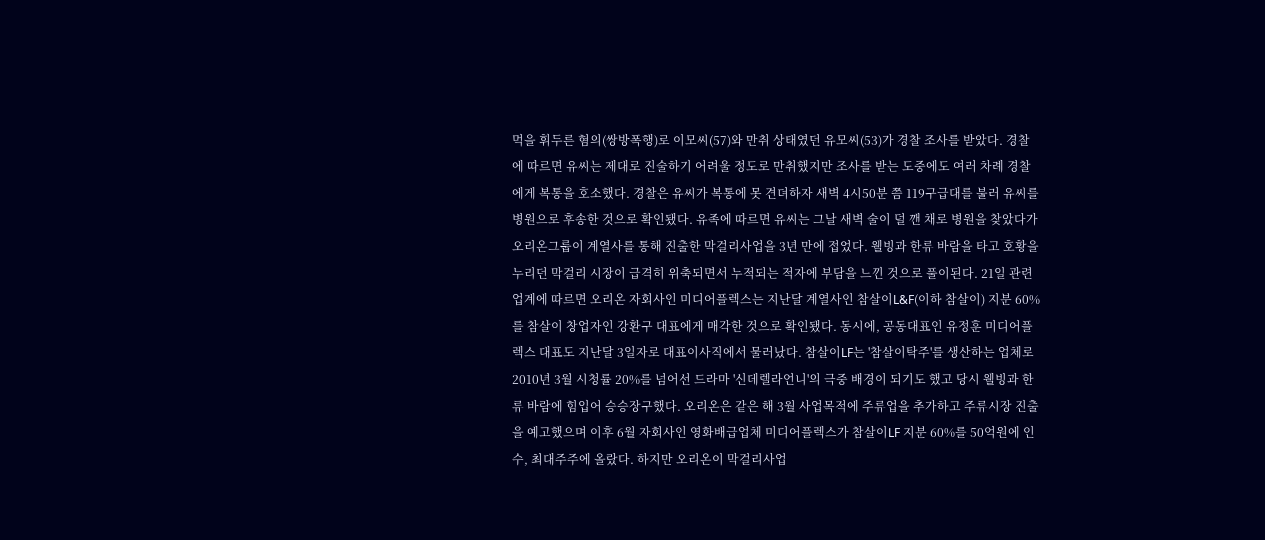먹을 휘두른 혐의(쌍방폭행)로 이모씨(57)와 만취 상태였던 유모씨(53)가 경찰 조사를 받았다. 경찰에 따르면 유씨는 제대로 진술하기 어려울 정도로 만취했지만 조사를 받는 도중에도 여러 차례 경찰에게 복통을 호소했다. 경찰은 유씨가 복통에 못 견뎌하자 새벽 4시50분 쯤 119구급대를 불러 유씨를 병원으로 후송한 것으로 확인됐다. 유족에 따르면 유씨는 그날 새벽 술이 덜 깬 채로 병원을 찾았다가
오리온그룹이 계열사를 통해 진출한 막걸리사업을 3년 만에 접었다. 웰빙과 한류 바람을 타고 호황을 누리던 막걸리 시장이 급격히 위축되면서 누적되는 적자에 부담을 느낀 것으로 풀이된다. 21일 관련업계에 따르면 오리온 자회사인 미디어플렉스는 지난달 계열사인 참살이L&F(이하 참살이) 지분 60%를 참살이 창업자인 강환구 대표에게 매각한 것으로 확인됐다. 동시에, 공동대표인 유정훈 미디어플렉스 대표도 지난달 3일자로 대표이사직에서 물러났다. 참살이LF는 '참살이탁주'를 생산하는 업체로 2010년 3월 시청률 20%를 넘어선 드라마 '신데렐라언니'의 극중 배경이 되기도 했고 당시 웰빙과 한류 바람에 힘입어 승승장구했다. 오리온은 같은 해 3월 사업목적에 주류업을 추가하고 주류시장 진출을 예고했으며 이후 6월 자회사인 영화배급업체 미디어플렉스가 참살이LF 지분 60%를 50억원에 인수, 최대주주에 올랐다. 하지만 오리온이 막걸리사업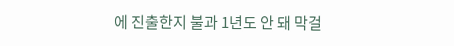에 진출한지 불과 1년도 안 돼 막걸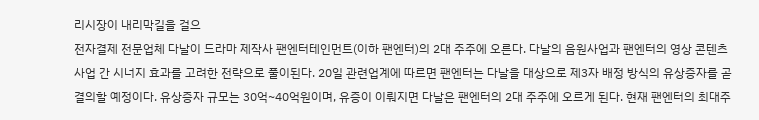리시장이 내리막길을 걸으
전자결제 전문업체 다날이 드라마 제작사 팬엔터테인먼트(이하 팬엔터)의 2대 주주에 오른다. 다날의 음원사업과 팬엔터의 영상 콘텐츠사업 간 시너지 효과를 고려한 전략으로 풀이된다. 20일 관련업계에 따르면 팬엔터는 다날을 대상으로 제3자 배정 방식의 유상증자를 곧 결의할 예정이다. 유상증자 규모는 30억~40억원이며, 유증이 이뤄지면 다날은 팬엔터의 2대 주주에 오르게 된다. 현재 팬엔터의 최대주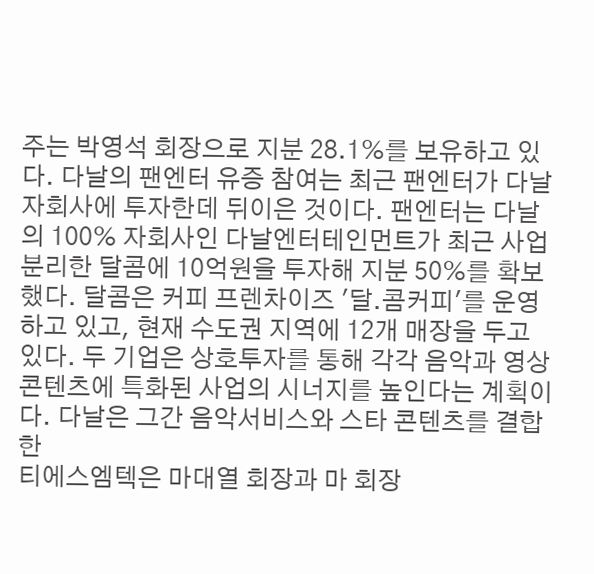주는 박영석 회장으로 지분 28.1%를 보유하고 있다. 다날의 팬엔터 유증 참여는 최근 팬엔터가 다날 자회사에 투자한데 뒤이은 것이다. 팬엔터는 다날의 100% 자회사인 다날엔터테인먼트가 최근 사업분리한 달콤에 10억원을 투자해 지분 50%를 확보했다. 달콤은 커피 프렌차이즈 '달.콤커피'를 운영하고 있고, 현재 수도권 지역에 12개 매장을 두고 있다. 두 기업은 상호투자를 통해 각각 음악과 영상 콘텐츠에 특화된 사업의 시너지를 높인다는 계획이다. 다날은 그간 음악서비스와 스타 콘텐츠를 결합한
티에스엠텍은 마대열 회장과 마 회장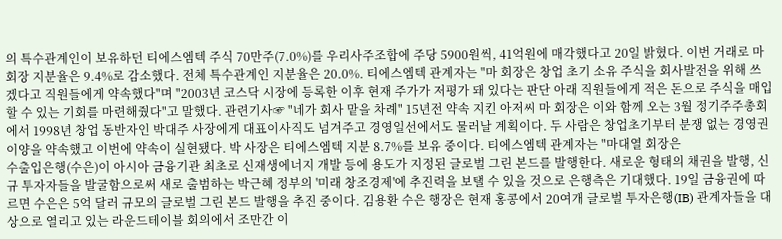의 특수관계인이 보유하던 티에스엠텍 주식 70만주(7.0%)를 우리사주조합에 주당 5900원씩, 41억원에 매각했다고 20일 밝혔다. 이번 거래로 마 회장 지분율은 9.4%로 감소했다. 전체 특수관계인 지분율은 20.0%. 티에스엠텍 관계자는 "마 회장은 창업 초기 소유 주식을 회사발전을 위해 쓰겠다고 직원들에게 약속했다"며 "2003년 코스닥 시장에 등록한 이후 현재 주가가 저평가 돼 있다는 판단 아래 직원들에게 적은 돈으로 주식을 매입할 수 있는 기회를 마련해줬다"고 말했다. 관련기사☞ "네가 회사 맡을 차례" 15년전 약속 지킨 아저씨 마 회장은 이와 함께 오는 3월 정기주주총회에서 1998년 창업 동반자인 박대주 사장에게 대표이사직도 넘겨주고 경영일선에서도 물러날 계획이다. 두 사람은 창업초기부터 분쟁 없는 경영권 이양을 약속했고 이번에 약속이 실현됐다. 박 사장은 티에스엠텍 지분 8.7%를 보유 중이다. 티에스엠텍 관계자는 "마대열 회장은
수출입은행(수은)이 아시아 금융기관 최초로 신재생에너지 개발 등에 용도가 지정된 글로벌 그린 본드를 발행한다. 새로운 형태의 채권을 발행, 신규 투자자들을 발굴함으로써 새로 출범하는 박근혜 정부의 '미래 창조경제'에 추진력을 보탤 수 있을 것으로 은행측은 기대했다. 19일 금융권에 따르면 수은은 5억 달러 규모의 글로벌 그린 본드 발행을 추진 중이다. 김용환 수은 행장은 현재 홍콩에서 20여개 글로벌 투자은행(IB) 관계자들을 대상으로 열리고 있는 라운드테이블 회의에서 조만간 이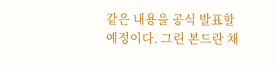같은 내용을 공식 발표할 예정이다. 그린 본드란 채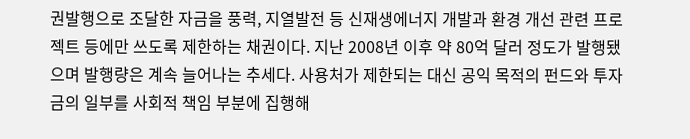권발행으로 조달한 자금을 풍력, 지열발전 등 신재생에너지 개발과 환경 개선 관련 프로젝트 등에만 쓰도록 제한하는 채권이다. 지난 2008년 이후 약 80억 달러 정도가 발행됐으며 발행량은 계속 늘어나는 추세다. 사용처가 제한되는 대신 공익 목적의 펀드와 투자금의 일부를 사회적 책임 부분에 집행해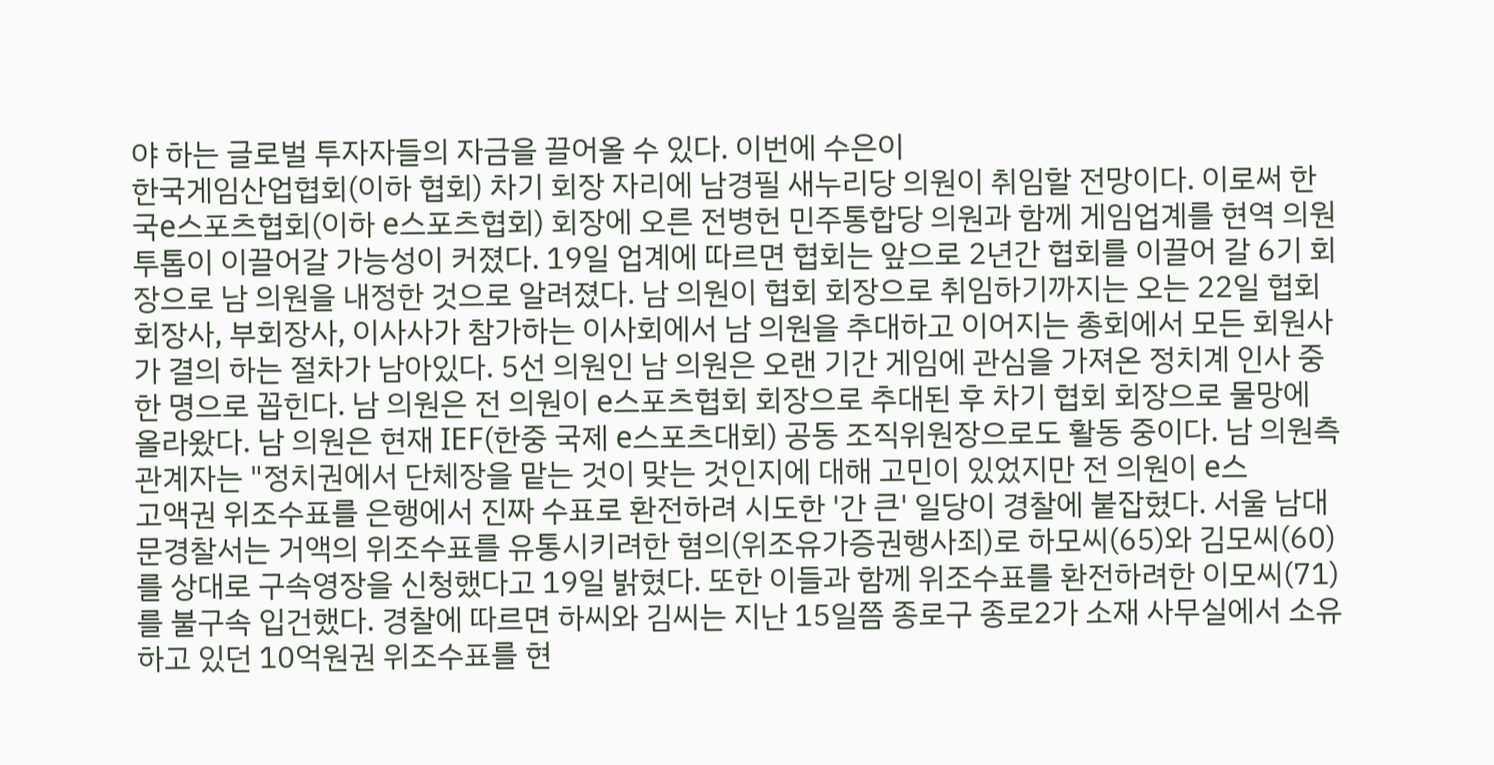야 하는 글로벌 투자자들의 자금을 끌어올 수 있다. 이번에 수은이
한국게임산업협회(이하 협회) 차기 회장 자리에 남경필 새누리당 의원이 취임할 전망이다. 이로써 한국e스포츠협회(이하 e스포츠협회) 회장에 오른 전병헌 민주통합당 의원과 함께 게임업계를 현역 의원 투톱이 이끌어갈 가능성이 커졌다. 19일 업계에 따르면 협회는 앞으로 2년간 협회를 이끌어 갈 6기 회장으로 남 의원을 내정한 것으로 알려졌다. 남 의원이 협회 회장으로 취임하기까지는 오는 22일 협회 회장사, 부회장사, 이사사가 참가하는 이사회에서 남 의원을 추대하고 이어지는 총회에서 모든 회원사가 결의 하는 절차가 남아있다. 5선 의원인 남 의원은 오랜 기간 게임에 관심을 가져온 정치계 인사 중 한 명으로 꼽힌다. 남 의원은 전 의원이 e스포츠협회 회장으로 추대된 후 차기 협회 회장으로 물망에 올라왔다. 남 의원은 현재 IEF(한중 국제 e스포츠대회) 공동 조직위원장으로도 활동 중이다. 남 의원측 관계자는 "정치권에서 단체장을 맡는 것이 맞는 것인지에 대해 고민이 있었지만 전 의원이 e스
고액권 위조수표를 은행에서 진짜 수표로 환전하려 시도한 '간 큰' 일당이 경찰에 붙잡혔다. 서울 남대문경찰서는 거액의 위조수표를 유통시키려한 혐의(위조유가증권행사죄)로 하모씨(65)와 김모씨(60)를 상대로 구속영장을 신청했다고 19일 밝혔다. 또한 이들과 함께 위조수표를 환전하려한 이모씨(71)를 불구속 입건했다. 경찰에 따르면 하씨와 김씨는 지난 15일쯤 종로구 종로2가 소재 사무실에서 소유하고 있던 10억원권 위조수표를 현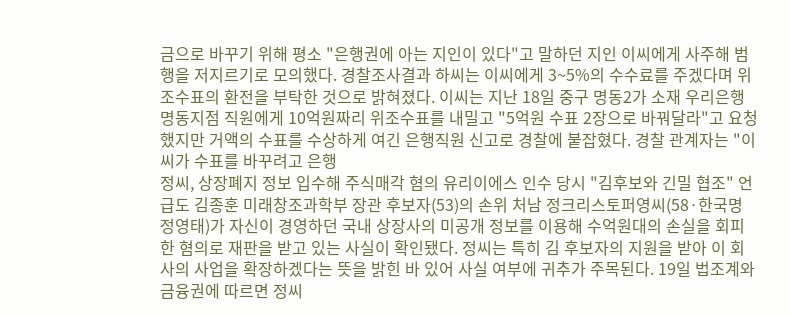금으로 바꾸기 위해 평소 "은행권에 아는 지인이 있다"고 말하던 지인 이씨에게 사주해 범행을 저지르기로 모의했다. 경찰조사결과 하씨는 이씨에게 3~5%의 수수료를 주겠다며 위조수표의 환전을 부탁한 것으로 밝혀졌다. 이씨는 지난 18일 중구 명동2가 소재 우리은행 명동지점 직원에게 10억원짜리 위조수표를 내밀고 "5억원 수표 2장으로 바꿔달라"고 요청했지만 거액의 수표를 수상하게 여긴 은행직원 신고로 경찰에 붙잡혔다. 경찰 관계자는 "이씨가 수표를 바꾸려고 은행
정씨, 상장폐지 정보 입수해 주식매각 혐의 유리이에스 인수 당시 "김후보와 긴밀 협조" 언급도 김종훈 미래창조과학부 장관 후보자(53)의 손위 처남 정크리스토퍼영씨(58·한국명 정영태)가 자신이 경영하던 국내 상장사의 미공개 정보를 이용해 수억원대의 손실을 회피한 혐의로 재판을 받고 있는 사실이 확인됐다. 정씨는 특히 김 후보자의 지원을 받아 이 회사의 사업을 확장하겠다는 뜻을 밝힌 바 있어 사실 여부에 귀추가 주목된다. 19일 법조계와 금융권에 따르면 정씨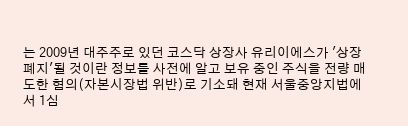는 2009년 대주주로 있던 코스닥 상장사 유리이에스가 '상장폐지'될 것이란 정보를 사전에 알고 보유 중인 주식을 전량 매도한 혐의(자본시장법 위반)로 기소돼 현재 서울중앙지법에서 1심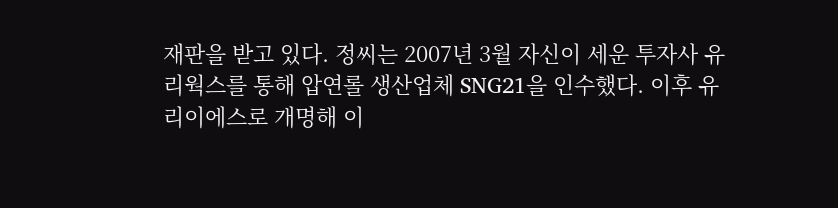재판을 받고 있다. 정씨는 2007년 3월 자신이 세운 투자사 유리웍스를 통해 압연롤 생산업체 SNG21을 인수했다. 이후 유리이에스로 개명해 이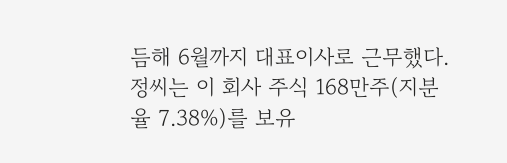듬해 6월까지 대표이사로 근무했다. 정씨는 이 회사 주식 168만주(지분율 7.38%)를 보유